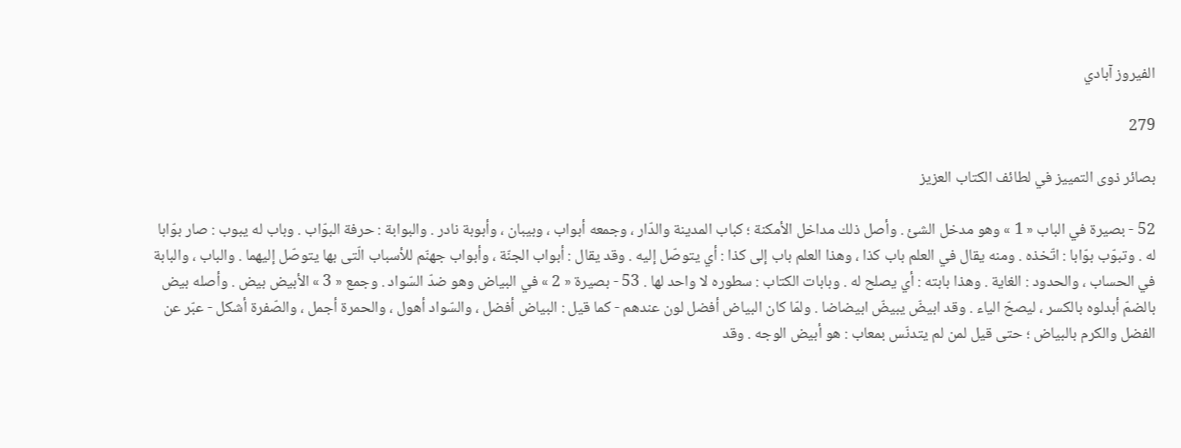الفيروز آبادي

279

بصائر ذوى التمييز في لطائف الكتاب العزيز

52 - بصيرة في الباب « 1 » وهو مدخل الشئ . وأصل ذلك مداخل الأمكنة ؛ كباب المدينة والدّار ، وجمعه أبواب ، وبيبان ، وأبوبة نادر . والبوابة : حرفة البوّاب . وباب له يبوب : صار بوّابا له . وتبوّب بوّابا : اتّخذه . ومنه يقال في العلم باب كذا ، وهذا العلم باب إلى كذا : أي يتوصّل إليه . وقد يقال : أبواب الجنّة ، وأبواب جهنّم للأسباب الّتى بها يتوصّل إليهما . والباب ، والبابة في الحساب ، والحدود : الغاية . وهذا بابته : أي يصلح له . وبابات الكتاب : سطوره لا واحد لها . 53 - بصيرة « 2 » في البياض وهو ضدّ السّواد . وجمع « 3 » الأبيض بيض . وأصله بيض بالضمّ أبدلوه بالكسر ، ليصحّ الياء . وقد ابيضّ يبيضّ ابيضاضا . ولمّا كان البياض أفضل لون عندهم - كما قيل : البياض أفضل ، والسّواد أهول ، والحمرة أجمل ، والصّفرة أشكل - عبّر عن الفضل والكرم بالبياض ؛ حتى قيل لمن لم يتدنّس بمعاب : هو أبيض الوجه . وقد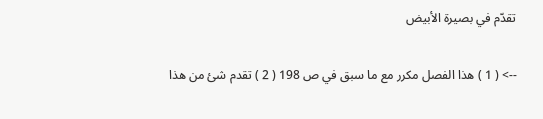تقدّم في بصيرة الأبيض

--> ( 1 ) هذا الفصل مكرر مع ما سبق في ص 198 ( 2 ) تقدم شئ من هذا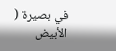في بصيرة ( الأبيض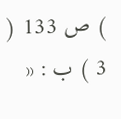) ص 133 ( 3 ) ب : «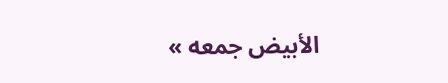الأبيض جمعه »